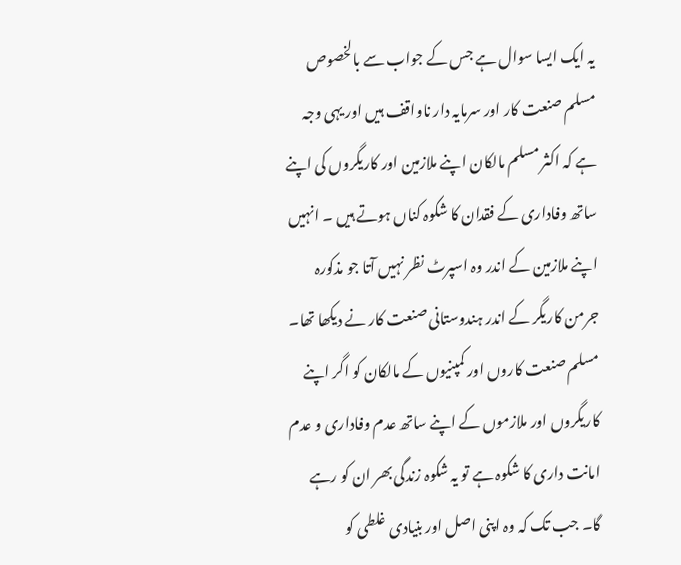یہ ایک ایسا سوال ہے جس کے جواب سے بالخصوص مسلم صنعت کار اور سرمایہ دار ناواقف ہیں اور یہی وجہ ہے کہ اکثر مسلم مالکان اپنے ملازمین اور کاریگروں کی اپنے ساتھ وفاداری کے فقدان کا شکوہ کناں ہوتے ہیں ۔ انہیں اپنے ملازمین کے اندر وہ اسپرٹ نظر نہیں آتا جو مذکورہ جرمن کاریگر کے اندر ہندوستانی صنعت کار نے دیکھا تھا۔
مسلم صنعت کاروں اور کمپنیوں کے مالکان کو اگر اپنے کاریگروں اور ملازموں کے اپنے ساتھ عدم وفاداری و عدم امانت داری کا شکوہ ہے تو یہ شکوہ زندگی بھر ان کو رہے گا۔ جب تک کہ وہ اپنی اصل اور بنیادی غلطی کو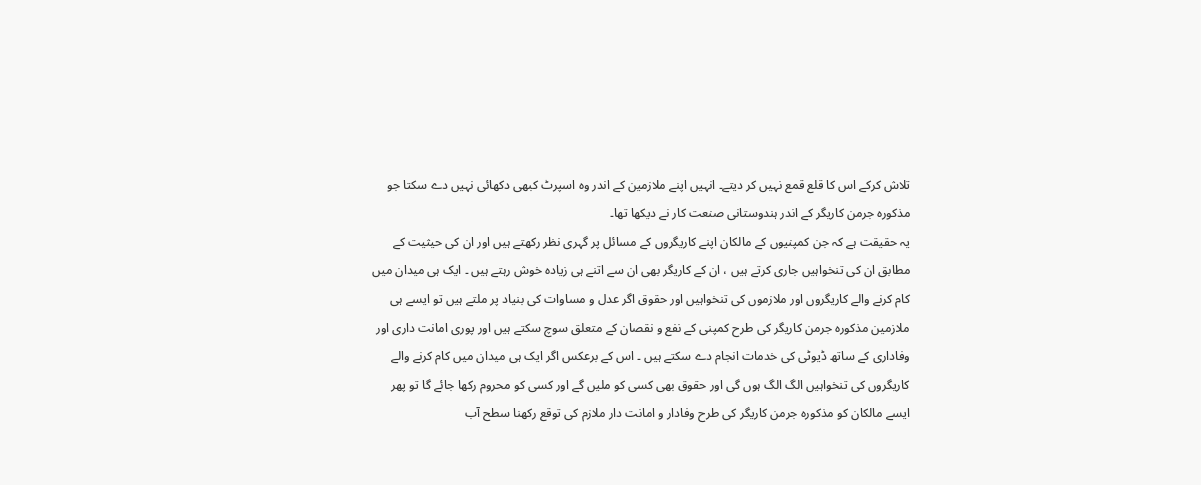تلاش کرکے اس کا قلع قمع نہیں کر دیتے۔ انہیں اپنے ملازمین کے اندر وہ اسپرٹ کبھی دکھائی نہیں دے سکتا جو مذکورہ جرمن کاریگر کے اندر ہندوستانی صنعت کار نے دیکھا تھا۔
یہ حقیقت ہے کہ جن کمپنیوں کے مالکان اپنے کاریگروں کے مسائل پر گہری نظر رکھتے ہیں اور ان کی حیثیت کے مطابق ان کی تنخواہیں جاری کرتے ہیں ، ان کے کاریگر بھی ان سے اتنے ہی زیادہ خوش رہتے ہیں ۔ ایک ہی میدان میں کام کرنے والے کاریگروں اور ملازموں کی تنخواہیں اور حقوق اگر عدل و مساوات کی بنیاد پر ملتے ہیں تو ایسے ہی ملازمین مذکورہ جرمن کاریگر کی طرح کمپنی کے نفع و نقصان کے متعلق سوچ سکتے ہیں اور پوری امانت داری اور وفاداری کے ساتھ ڈیوٹی کی خدمات انجام دے سکتے ہیں ۔ اس کے برعکس اگر ایک ہی میدان میں کام کرنے والے کاریگروں کی تنخواہیں الگ الگ ہوں گی اور حقوق بھی کسی کو ملیں گے اور کسی کو محروم رکھا جائے گا تو پھر ایسے مالکان کو مذکورہ جرمن کاریگر کی طرح وفادار و امانت دار ملازم کی توقع رکھنا سطح آب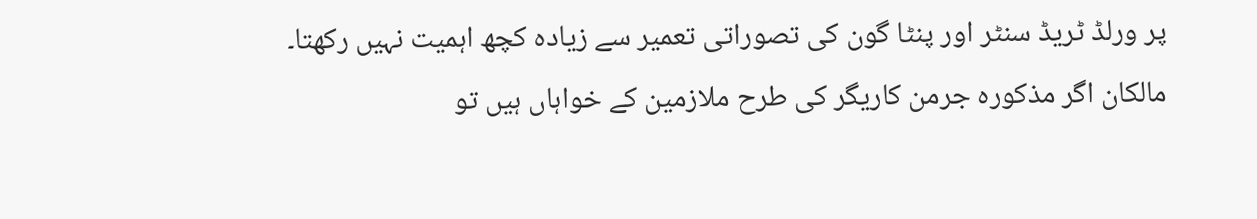پر ورلڈ ٹریڈ سنٹر اور پنٹا گون کی تصوراتی تعمیر سے زیادہ کچھ اہمیت نہیں رکھتا۔
مالکان اگر مذکورہ جرمن کاریگر کی طرح ملازمین کے خواہاں ہیں تو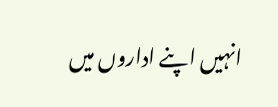انہیں اپنے اداروں میں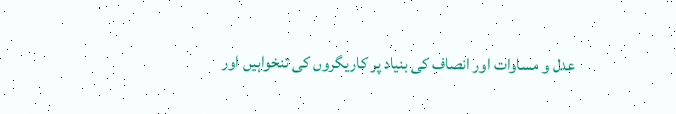عدل و مساوات اور انصاف کی بنیاد پر کاریگروں کی تنخواہیں اور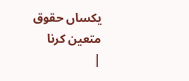یکساں حقوق متعین کرنا
|